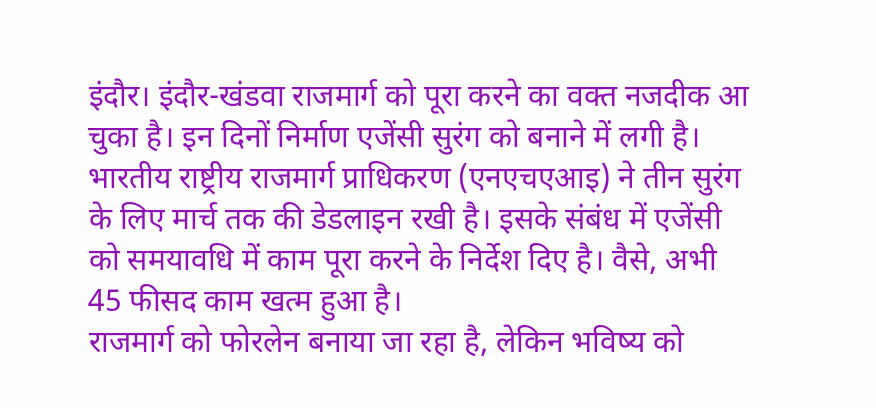इंदौर। इंदौर-खंडवा राजमार्ग को पूरा करने का वक्त नजदीक आ चुका है। इन दिनों निर्माण एजेंसी सुरंग को बनाने में लगी है। भारतीय राष्ट्रीय राजमार्ग प्राधिकरण (एनएचएआइ) ने तीन सुरंग के लिए मार्च तक की डेडलाइन रखी है। इसके संबंध में एजेंसी को समयावधि में काम पूरा करने के निर्देश दिए है। वैसे, अभी 45 फीसद काम खत्म हुआ है।
राजमार्ग को फोरलेन बनाया जा रहा है, लेकिन भविष्य को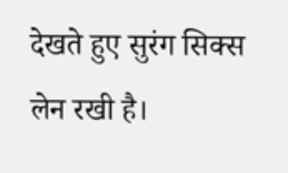देखते हुए सुरंग सिक्स लेन रखी है।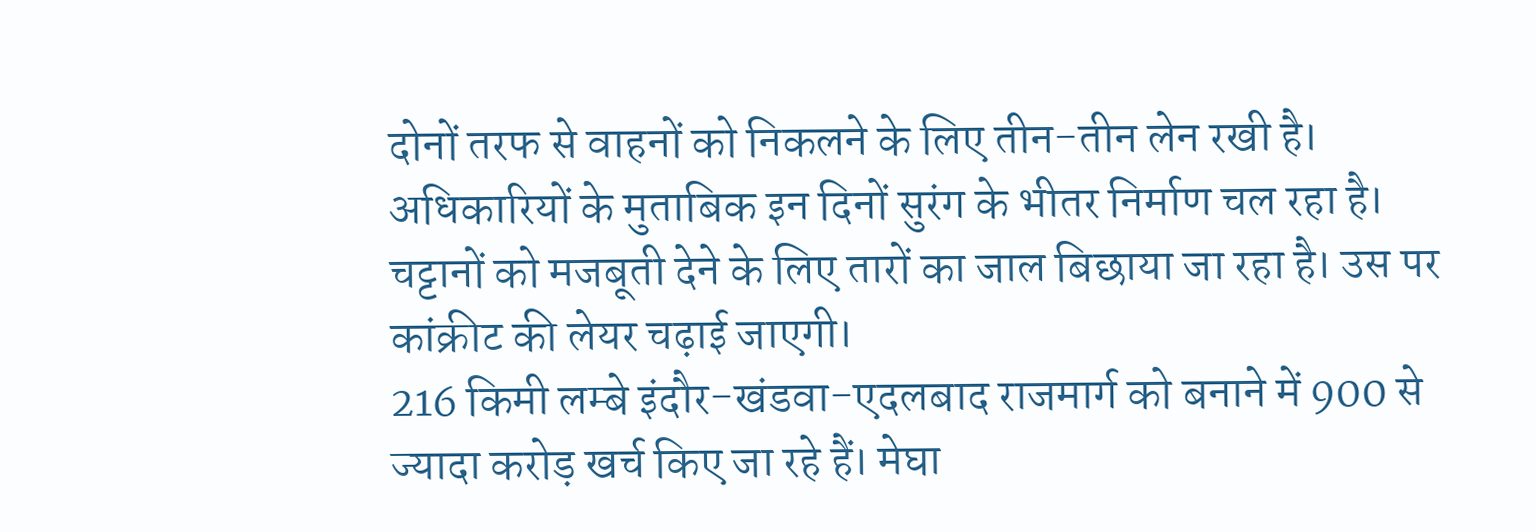दोनों तरफ से वाहनों को निकलने के लिए तीन-तीन लेन रखी है। अधिकारियों के मुताबिक इन दिनों सुरंग के भीतर निर्माण चल रहा है। चट्टानों को मजबूती देने के लिए तारों का जाल बिछाया जा रहा है। उस पर कांक्रीट की लेयर चढ़ाई जाएगी।
216 किमी लम्बे इंदौर-खंडवा-एदलबाद राजमार्ग को बनाने में 900 से ज्यादा करोड़ खर्च किए जा रहे हैं। मेघा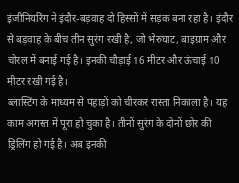इंजीनियरिंग ने इंदौर-बड़वाह दो हिस्सों में सड़क बना रहा है। इंदौर से बड़वाह के बीच तीन सुरंग रखी है, जो भेरुघाट, बाइग्राम और चोरल में बनाई गई है। इनकी चौड़ाई 16 मीटर और ऊंचाई 10 मीटर रखी गई है।
ब्लास्टिंग के माध्यम से पहाड़ों को चीरकर रास्ता निकाला है। यह काम अगस्त में पूरा हो चुका है। तीनों सुरंग के दोनों छोर की ड्रिलिंग हो गई है। अब इनकी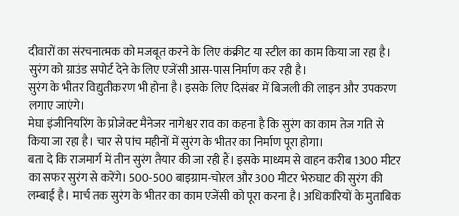दीवारों का संरचनात्मक को मजबूत करने के लिए कंक्रीट या स्टील का काम किया जा रहा है। सुरंग को ग्राउंड सपोर्ट देने के लिए एजेंसी आस-पास निर्माण कर रही है।
सुरंग के भीतर विद्युतीकरण भी होना है। इसके लिए दिसंबर में बिजली की लाइन और उपकरण लगाए जाएंगे।
मेघा इंजीनियरिंग के प्रोजेक्ट मैनेजर नागेश्वर राव का कहना है कि सुरंग का काम तेज गति से किया जा रहा है। चार से पांच महीनों में सुरंग के भीतर का निर्माण पूरा होगा।
बता दे कि राजमार्ग में तीन सुरंग तैयार की जा रही हैं। इसके माध्यम से वाहन करीब 1300 मीटर का सफर सुरंग से करेंगे। 500-500 बाइग्राम-चोरल और 300 मीटर भेरुघाट की सुरंग की लम्बाई है। मार्च तक सुरंग के भीतर का काम एजेंसी को पूरा करना है। अधिकारियों के मुताबिक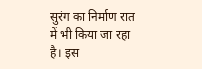सुरंग का निर्माण रात में भी किया जा रहा है। इस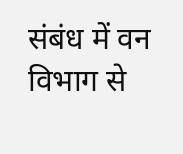संबंध में वन विभाग से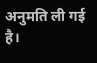अनुमति ली गई है।